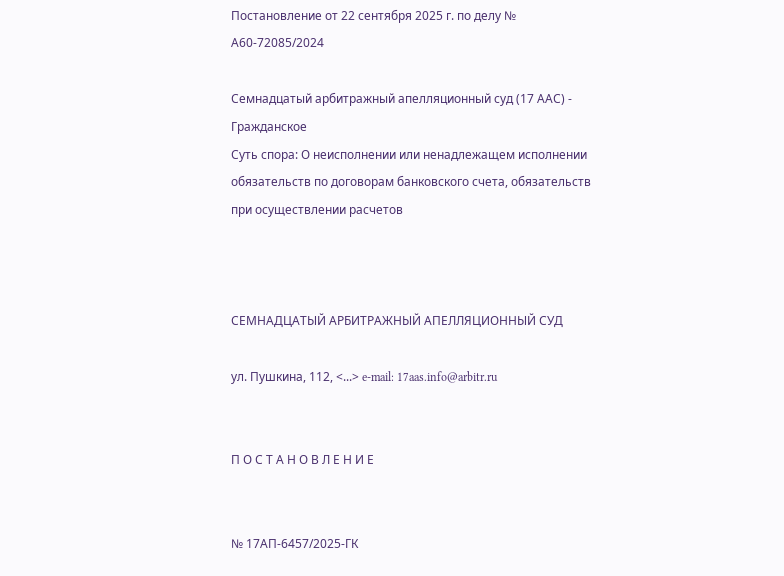Постановление от 22 сентября 2025 г. по делу № А60-72085/2024

Семнадцатый арбитражный апелляционный суд (17 ААС) - Гражданское
Суть спора: О неисполнении или ненадлежащем исполнении обязательств по договорам банковского счета, обязательств при осуществлении расчетов



СЕМНАДЦАТЫЙ АРБИТРАЖНЫЙ АПЕЛЛЯЦИОННЫЙ СУД

ул. Пушкина, 112, <...> e-mail: 17aas.info@arbitr.ru


П О С Т А Н О В Л Е Н И Е


№ 17АП-6457/2025-ГК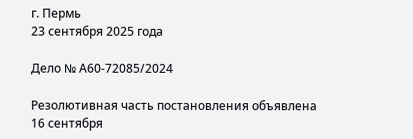г. Пермь
23 сентября 2025 года

Дело № А60-72085/2024

Резолютивная часть постановления объявлена 16 сентября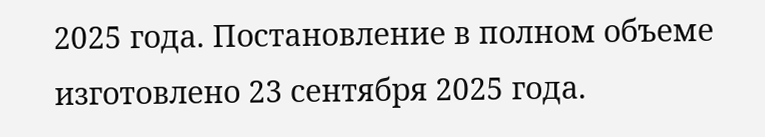2025 года. Постановление в полном объеме изготовлено 23 сентября 2025 года.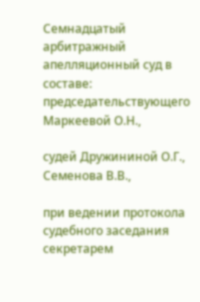Семнадцатый арбитражный апелляционный суд в составе: председательствующего Маркеевой О.Н.,

судей Дружининой О.Г., Семенова В.В.,

при ведении протокола судебного заседания секретарем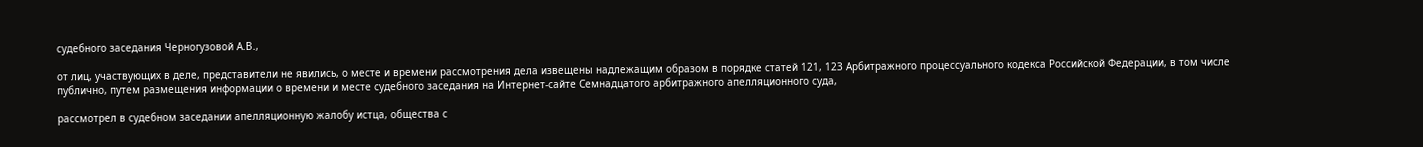судебного заседания Черногузовой А.В.,

от лиц, участвующих в деле, представители не явились, о месте и времени рассмотрения дела извещены надлежащим образом в порядке статей 121, 123 Арбитражного процессуального кодекса Российской Федерации, в том числе публично, путем размещения информации о времени и месте судебного заседания на Интернет-сайте Семнадцатого арбитражного апелляционного суда,

рассмотрел в судебном заседании апелляционную жалобу истца, общества с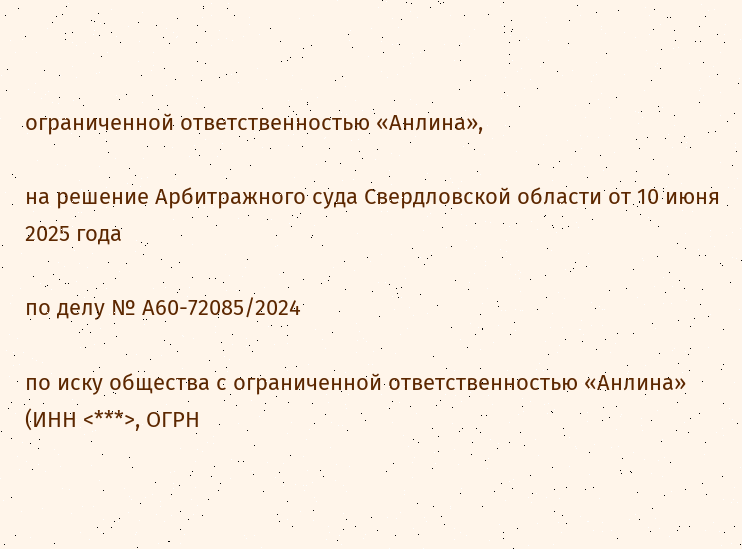ограниченной ответственностью «Анлина»,

на решение Арбитражного суда Свердловской области от 10 июня 2025 года

по делу № А60-72085/2024

по иску общества с ограниченной ответственностью «Анлина» (ИНН <***>, ОГРН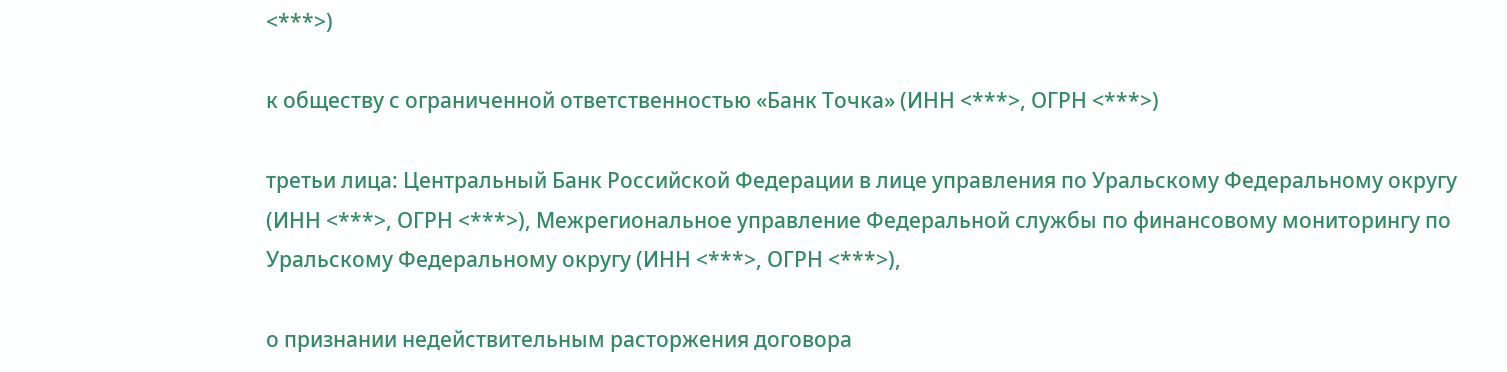<***>)

к обществу с ограниченной ответственностью «Банк Точка» (ИНН <***>, ОГРН <***>)

третьи лица: Центральный Банк Российской Федерации в лице управления по Уральскому Федеральному округу (ИНН <***>, ОГРН <***>), Межрегиональное управление Федеральной службы по финансовому мониторингу по Уральскому Федеральному округу (ИНН <***>, ОГРН <***>),

о признании недействительным расторжения договора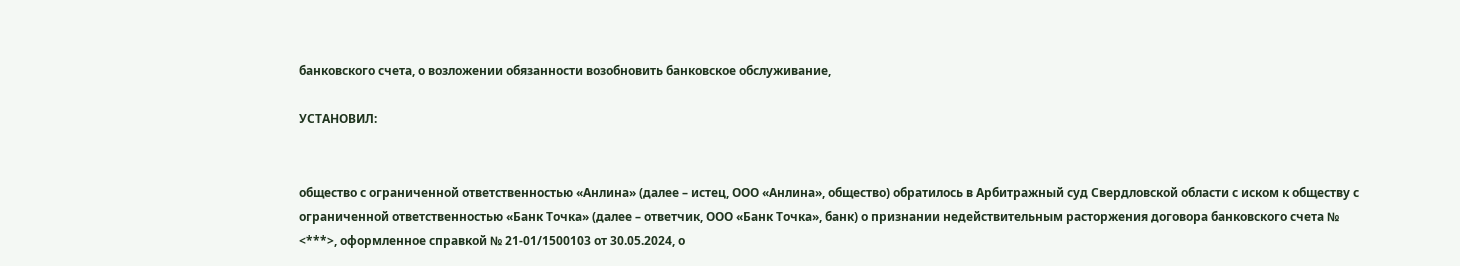банковского счета, о возложении обязанности возобновить банковское обслуживание,

УСТАНОВИЛ:


общество с ограниченной ответственностью «Анлина» (далее – истец, ООО «Анлина», общество) обратилось в Арбитражный суд Свердловской области с иском к обществу с ограниченной ответственностью «Банк Точка» (далее – ответчик, ООО «Банк Точка», банк) о признании недействительным расторжения договора банковского счета № <***>, оформленное справкой № 21-01/1500103 от 30.05.2024, о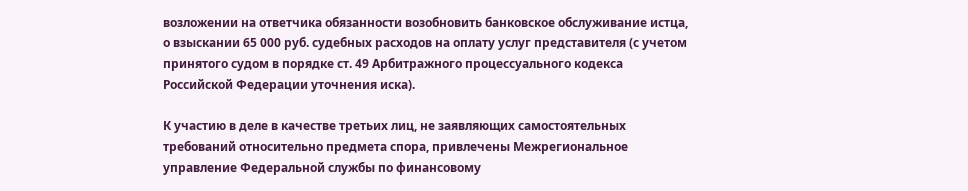возложении на ответчика обязанности возобновить банковское обслуживание истца, о взыскании 65 000 руб. судебных расходов на оплату услуг представителя (с учетом принятого судом в порядке ст. 49 Арбитражного процессуального кодекса Российской Федерации уточнения иска).

К участию в деле в качестве третьих лиц, не заявляющих самостоятельных требований относительно предмета спора, привлечены Межрегиональное управление Федеральной службы по финансовому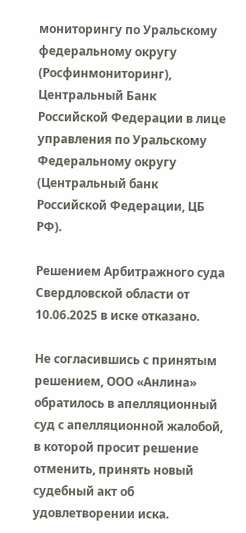мониторингу по Уральскому федеральному округу (Росфинмониторинг), Центральный Банк Российской Федерации в лице управления по Уральскому Федеральному округу (Центральный банк Российской Федерации, ЦБ РФ).

Решением Арбитражного суда Свердловской области от 10.06.2025 в иске отказано.

Не согласившись с принятым решением, ООО «Анлина» обратилось в апелляционный суд с апелляционной жалобой, в которой просит решение отменить, принять новый судебный акт об удовлетворении иска.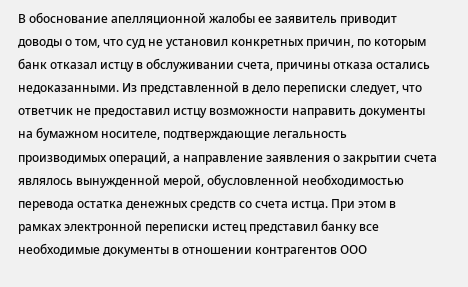В обоснование апелляционной жалобы ее заявитель приводит доводы о том, что суд не установил конкретных причин, по которым банк отказал истцу в обслуживании счета, причины отказа остались недоказанными. Из представленной в дело переписки следует, что ответчик не предоставил истцу возможности направить документы на бумажном носителе, подтверждающие легальность производимых операций, а направление заявления о закрытии счета являлось вынужденной мерой, обусловленной необходимостью перевода остатка денежных средств со счета истца. При этом в рамках электронной переписки истец представил банку все необходимые документы в отношении контрагентов ООО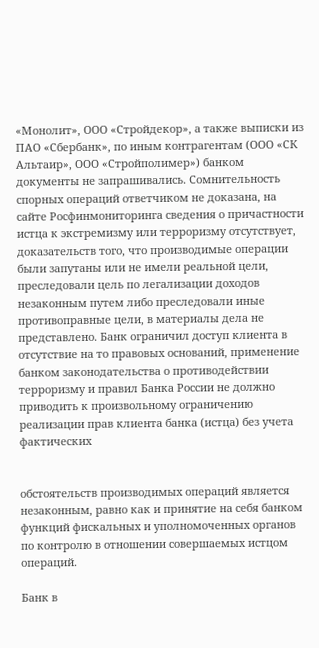«Монолит», ООО «Стройдекор», а также выписки из ПАО «Сбербанк», по иным контрагентам (ООО «СК Альтаир», ООО «Стройполимер») банком документы не запрашивались. Сомнительность спорных операций ответчиком не доказана, на сайте Росфинмониторинга сведения о причастности истца к экстремизму или терроризму отсутствует, доказательств того, что производимые операции были запутаны или не имели реальной цели, преследовали цель по легализации доходов незаконным путем либо преследовали иные противоправные цели, в материалы дела не представлено. Банк ограничил доступ клиента в отсутствие на то правовых оснований, применение банком законодательства о противодействии терроризму и правил Банка России не должно приводить к произвольному ограничению реализации прав клиента банка (истца) без учета фактических


обстоятельств производимых операций является незаконным, равно как и принятие на себя банком функций фискальных и уполномоченных органов по контролю в отношении совершаемых истцом операций.

Банк в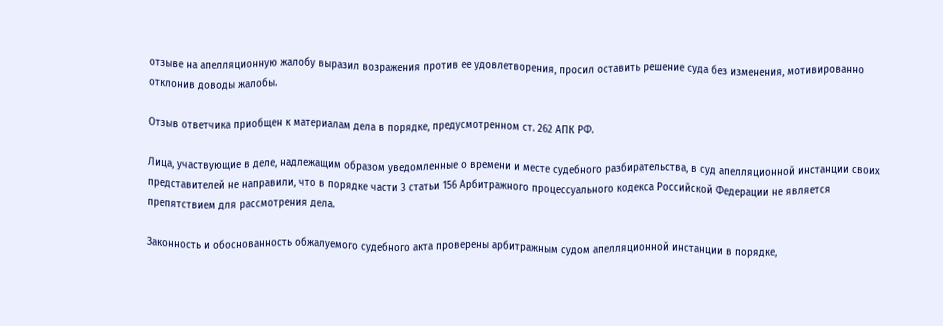отзыве на апелляционную жалобу выразил возражения против ее удовлетворения, просил оставить решение суда без изменения, мотивированно отклонив доводы жалобы.

Отзыв ответчика приобщен к материалам дела в порядке, предусмотренном ст. 262 АПК РФ.

Лица, участвующие в деле, надлежащим образом уведомленные о времени и месте судебного разбирательства, в суд апелляционной инстанции своих представителей не направили, что в порядке части 3 статьи 156 Арбитражного процессуального кодекса Российской Федерации не является препятствием для рассмотрения дела.

Законность и обоснованность обжалуемого судебного акта проверены арбитражным судом апелляционной инстанции в порядке,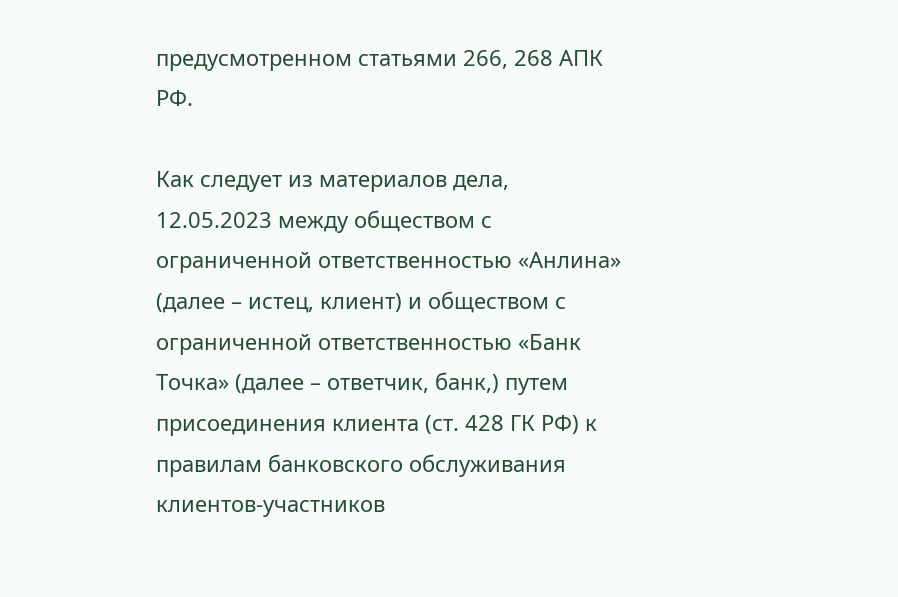предусмотренном статьями 266, 268 АПК РФ.

Как следует из материалов дела, 12.05.2023 между обществом с ограниченной ответственностью «Анлина» (далее – истец, клиент) и обществом с ограниченной ответственностью «Банк Точка» (далее – ответчик, банк,) путем присоединения клиента (ст. 428 ГК РФ) к правилам банковского обслуживания клиентов-участников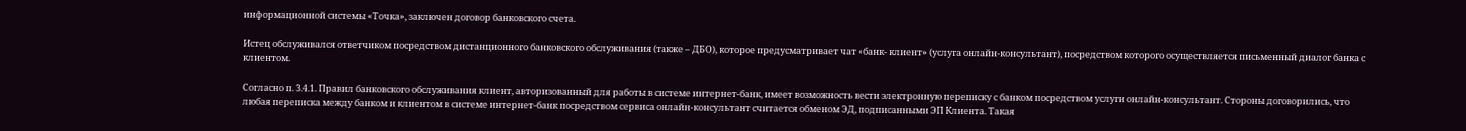информационной системы «Точка», заключен договор банковского счета.

Истец обслуживался ответчиком посредством дистанционного банковского обслуживания (также – ДБО), которое предусматривает чат «банк- клиент» (услуга онлайн-консультант), посредством которого осуществляется письменный диалог банка с клиентом.

Согласно п. 3.4.1. Правил банковского обслуживания клиент, авторизованный для работы в системе интернет-банк, имеет возможность вести электронную переписку с банком посредством услуги онлайн-консультант. Стороны договорились, что любая переписка между банком и клиентом в системе интернет-банк посредством сервиса онлайн-консультант считается обменом ЭД, подписанными ЭП Клиента. Такая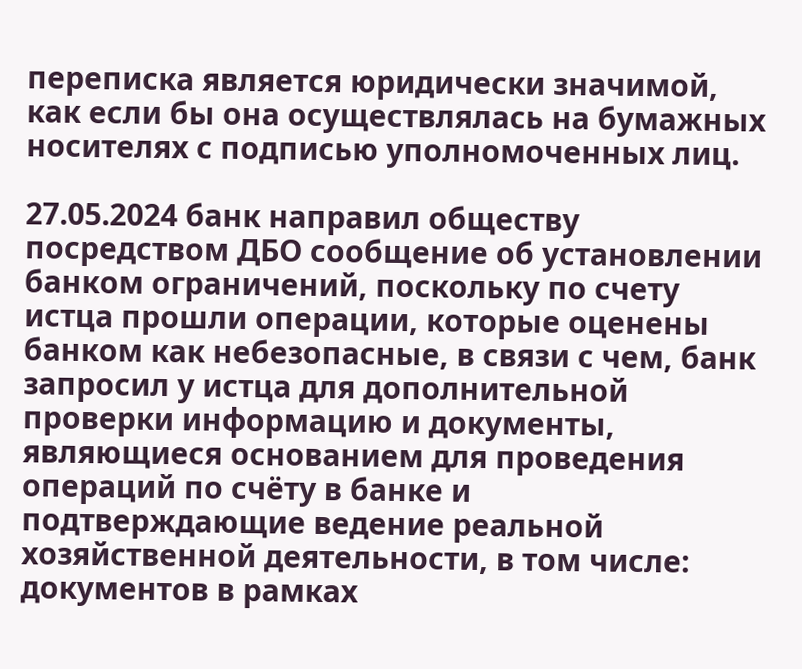переписка является юридически значимой, как если бы она осуществлялась на бумажных носителях с подписью уполномоченных лиц.

27.05.2024 банк направил обществу посредством ДБО сообщение об установлении банком ограничений, поскольку по счету истца прошли операции, которые оценены банком как небезопасные, в связи с чем, банк запросил у истца для дополнительной проверки информацию и документы, являющиеся основанием для проведения операций по счёту в банке и подтверждающие ведение реальной хозяйственной деятельности, в том числе: документов в рамках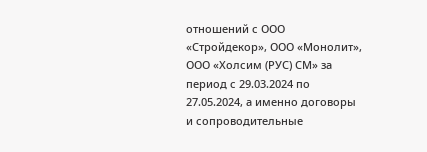отношений с ООО «Стройдекор», ООО «Монолит», ООО «Холсим (РУС) СМ» за период с 29.03.2024 по 27.05.2024, а именно договоры и сопроводительные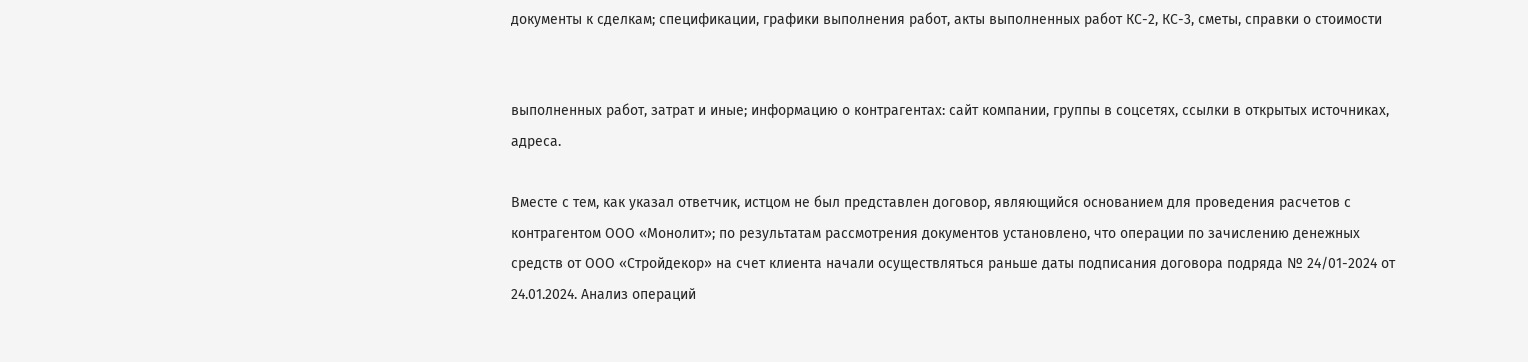документы к сделкам; спецификации, графики выполнения работ, акты выполненных работ КС-2, КС-3, сметы, справки о стоимости


выполненных работ, затрат и иные; информацию о контрагентах: сайт компании, группы в соцсетях, ссылки в открытых источниках, адреса.

Вместе с тем, как указал ответчик, истцом не был представлен договор, являющийся основанием для проведения расчетов с контрагентом ООО «Монолит»; по результатам рассмотрения документов установлено, что операции по зачислению денежных средств от ООО «Стройдекор» на счет клиента начали осуществляться раньше даты подписания договора подряда № 24/01-2024 от 24.01.2024. Анализ операций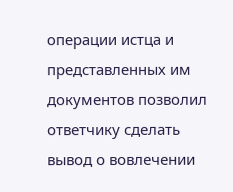операции истца и представленных им документов позволил ответчику сделать вывод о вовлечении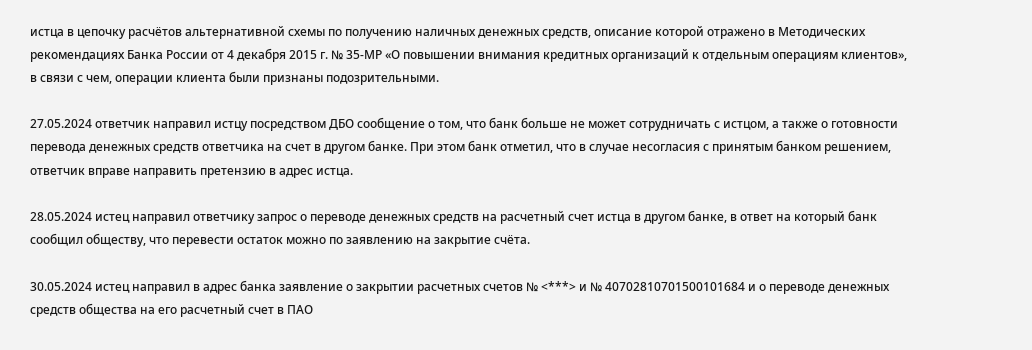истца в цепочку расчётов альтернативной схемы по получению наличных денежных средств, описание которой отражено в Методических рекомендациях Банка России от 4 декабря 2015 г. № 35-МР «О повышении внимания кредитных организаций к отдельным операциям клиентов», в связи с чем, операции клиента были признаны подозрительными.

27.05.2024 ответчик направил истцу посредством ДБО сообщение о том, что банк больше не может сотрудничать с истцом, а также о готовности перевода денежных средств ответчика на счет в другом банке. При этом банк отметил, что в случае несогласия с принятым банком решением, ответчик вправе направить претензию в адрес истца.

28.05.2024 истец направил ответчику запрос о переводе денежных средств на расчетный счет истца в другом банке, в ответ на который банк сообщил обществу, что перевести остаток можно по заявлению на закрытие счёта.

30.05.2024 истец направил в адрес банка заявление о закрытии расчетных счетов № <***> и № 40702810701500101684 и о переводе денежных средств общества на его расчетный счет в ПАО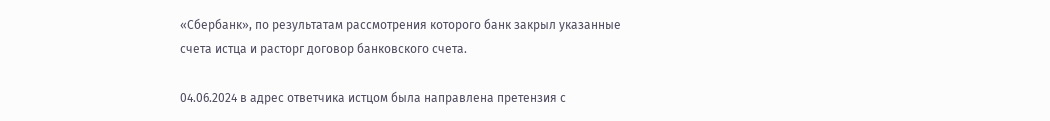«Сбербанк», по результатам рассмотрения которого банк закрыл указанные счета истца и расторг договор банковского счета.

04.06.2024 в адрес ответчика истцом была направлена претензия с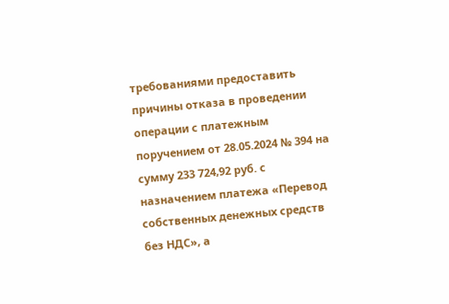требованиями предоставить причины отказа в проведении операции с платежным поручением от 28.05.2024 № 394 на сумму 233 724,92 руб. с назначением платежа «Перевод собственных денежных средств без НДС», а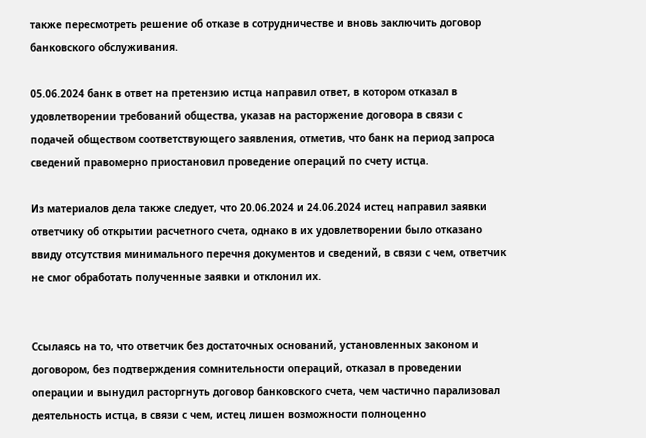также пересмотреть решение об отказе в сотрудничестве и вновь заключить договор банковского обслуживания.

05.06.2024 банк в ответ на претензию истца направил ответ, в котором отказал в удовлетворении требований общества, указав на расторжение договора в связи с подачей обществом соответствующего заявления, отметив, что банк на период запроса сведений правомерно приостановил проведение операций по счету истца.

Из материалов дела также следует, что 20.06.2024 и 24.06.2024 истец направил заявки ответчику об открытии расчетного счета, однако в их удовлетворении было отказано ввиду отсутствия минимального перечня документов и сведений, в связи с чем, ответчик не смог обработать полученные заявки и отклонил их.


Ссылаясь на то, что ответчик без достаточных оснований, установленных законом и договором, без подтверждения сомнительности операций, отказал в проведении операции и вынудил расторгнуть договор банковского счета, чем частично парализовал деятельность истца, в связи с чем, истец лишен возможности полноценно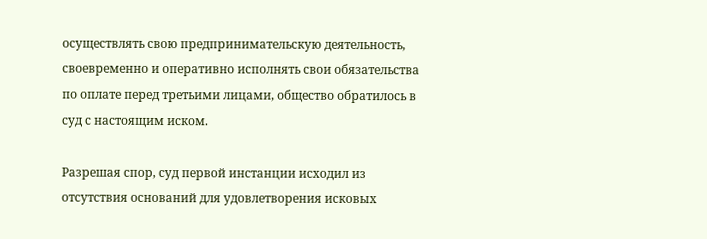осуществлять свою предпринимательскую деятельность, своевременно и оперативно исполнять свои обязательства по оплате перед третьими лицами, общество обратилось в суд с настоящим иском.

Разрешая спор, суд первой инстанции исходил из отсутствия оснований для удовлетворения исковых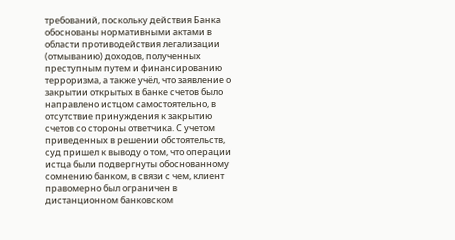требований, поскольку действия Банка обоснованы нормативными актами в области противодействия легализации (отмыванию) доходов, полученных преступным путем и финансированию терроризма, а также учёл, что заявление о закрытии открытых в банке счетов было направлено истцом самостоятельно, в отсутствие принуждения к закрытию счетов со стороны ответчика. С учетом приведенных в решении обстоятельств, суд пришел к выводу о том, что операции истца были подвергнуты обоснованному сомнению банком, в связи с чем, клиент правомерно был ограничен в дистанционном банковском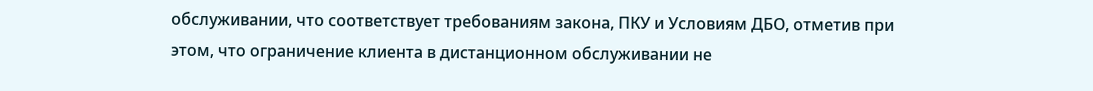обслуживании, что соответствует требованиям закона, ПКУ и Условиям ДБО, отметив при этом, что ограничение клиента в дистанционном обслуживании не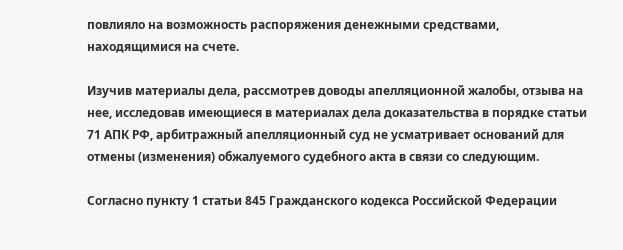повлияло на возможность распоряжения денежными средствами, находящимися на счете.

Изучив материалы дела, рассмотрев доводы апелляционной жалобы, отзыва на нее, исследовав имеющиеся в материалах дела доказательства в порядке статьи 71 АПК РФ, арбитражный апелляционный суд не усматривает оснований для отмены (изменения) обжалуемого судебного акта в связи со следующим.

Согласно пункту 1 статьи 845 Гражданского кодекса Российской Федерации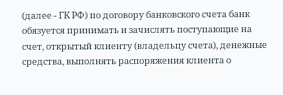(далее - ГК РФ) по договору банковского счета банк обязуется принимать и зачислять поступающие на счет, открытый клиенту (владельцу счета), денежные средства, выполнять распоряжения клиента о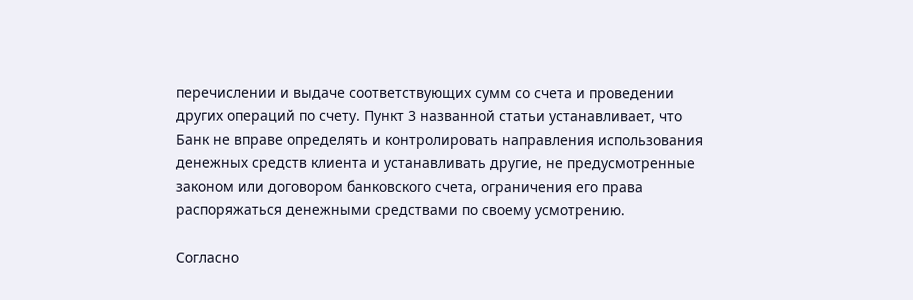перечислении и выдаче соответствующих сумм со счета и проведении других операций по счету. Пункт 3 названной статьи устанавливает, что Банк не вправе определять и контролировать направления использования денежных средств клиента и устанавливать другие, не предусмотренные законом или договором банковского счета, ограничения его права распоряжаться денежными средствами по своему усмотрению.

Согласно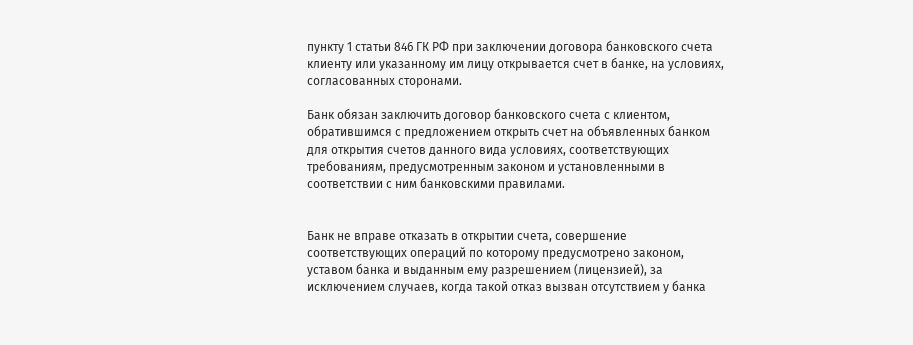пункту 1 статьи 846 ГК РФ при заключении договора банковского счета клиенту или указанному им лицу открывается счет в банке, на условиях, согласованных сторонами.

Банк обязан заключить договор банковского счета с клиентом, обратившимся с предложением открыть счет на объявленных банком для открытия счетов данного вида условиях, соответствующих требованиям, предусмотренным законом и установленными в соответствии с ним банковскими правилами.


Банк не вправе отказать в открытии счета, совершение соответствующих операций по которому предусмотрено законом, уставом банка и выданным ему разрешением (лицензией), за исключением случаев, когда такой отказ вызван отсутствием у банка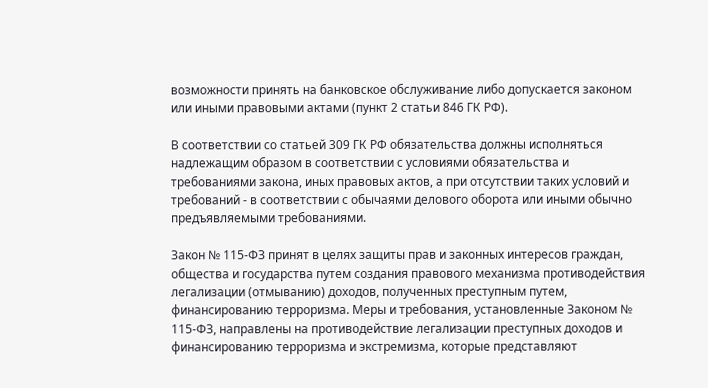возможности принять на банковское обслуживание либо допускается законом или иными правовыми актами (пункт 2 статьи 846 ГК РФ).

В соответствии со статьей 309 ГК РФ обязательства должны исполняться надлежащим образом в соответствии с условиями обязательства и требованиями закона, иных правовых актов, а при отсутствии таких условий и требований - в соответствии с обычаями делового оборота или иными обычно предъявляемыми требованиями.

Закон № 115-ФЗ принят в целях защиты прав и законных интересов граждан, общества и государства путем создания правового механизма противодействия легализации (отмыванию) доходов, полученных преступным путем, финансированию терроризма. Меры и требования, установленные Законом № 115-ФЗ, направлены на противодействие легализации преступных доходов и финансированию терроризма и экстремизма, которые представляют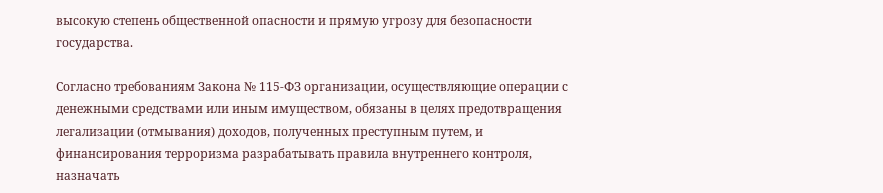высокую степень общественной опасности и прямую угрозу для безопасности государства.

Согласно требованиям Закона № 115-ФЗ организации, осуществляющие операции с денежными средствами или иным имуществом, обязаны в целях предотвращения легализации (отмывания) доходов, полученных преступным путем, и финансирования терроризма разрабатывать правила внутреннего контроля, назначать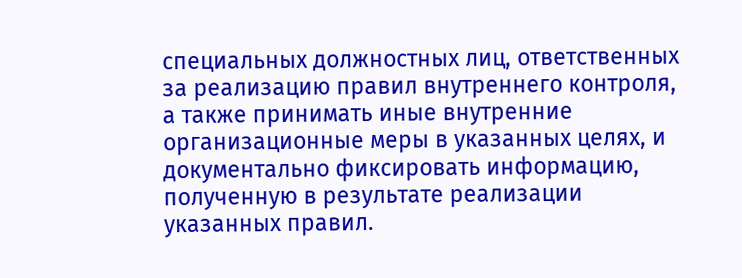специальных должностных лиц, ответственных за реализацию правил внутреннего контроля, а также принимать иные внутренние организационные меры в указанных целях, и документально фиксировать информацию, полученную в результате реализации указанных правил.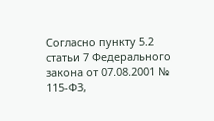Согласно пункту 5.2 статьи 7 Федерального закона от 07.08.2001 № 115-ФЗ,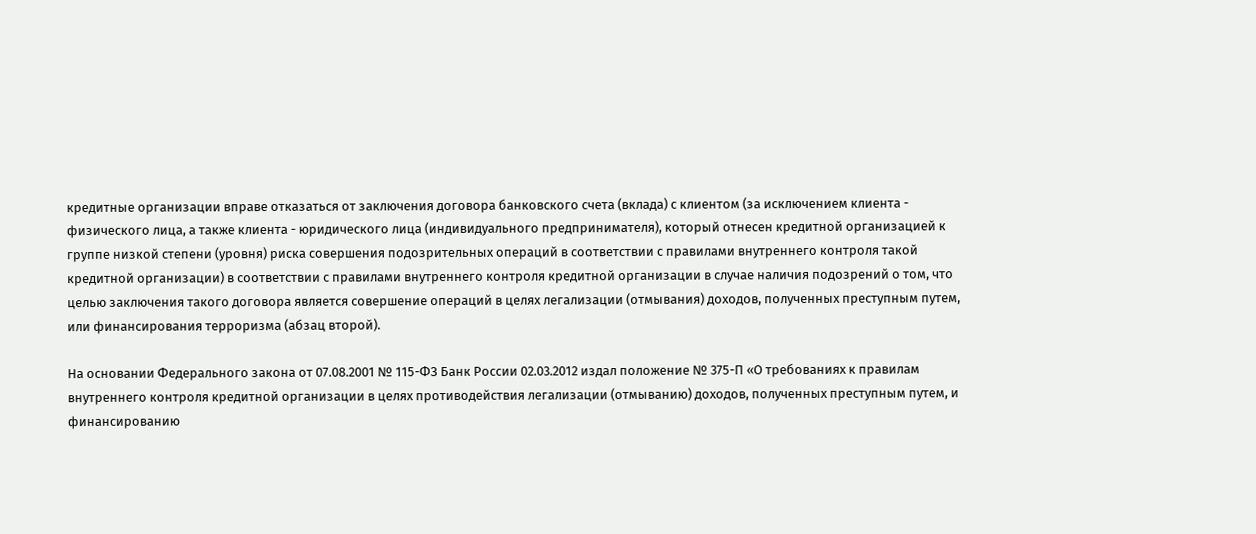кредитные организации вправе отказаться от заключения договора банковского счета (вклада) с клиентом (за исключением клиента - физического лица, а также клиента - юридического лица (индивидуального предпринимателя), который отнесен кредитной организацией к группе низкой степени (уровня) риска совершения подозрительных операций в соответствии с правилами внутреннего контроля такой кредитной организации) в соответствии с правилами внутреннего контроля кредитной организации в случае наличия подозрений о том, что целью заключения такого договора является совершение операций в целях легализации (отмывания) доходов, полученных преступным путем, или финансирования терроризма (абзац второй).

На основании Федерального закона от 07.08.2001 № 115-ФЗ Банк России 02.03.2012 издал положение № 375-П «О требованиях к правилам внутреннего контроля кредитной организации в целях противодействия легализации (отмыванию) доходов, полученных преступным путем, и финансированию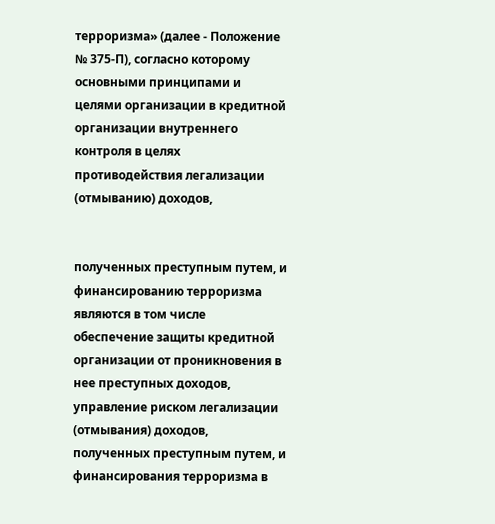терроризма» (далее - Положение № 375-П), согласно которому основными принципами и целями организации в кредитной организации внутреннего контроля в целях противодействия легализации (отмыванию) доходов,


полученных преступным путем, и финансированию терроризма являются в том числе обеспечение защиты кредитной организации от проникновения в нее преступных доходов, управление риском легализации (отмывания) доходов, полученных преступным путем, и финансирования терроризма в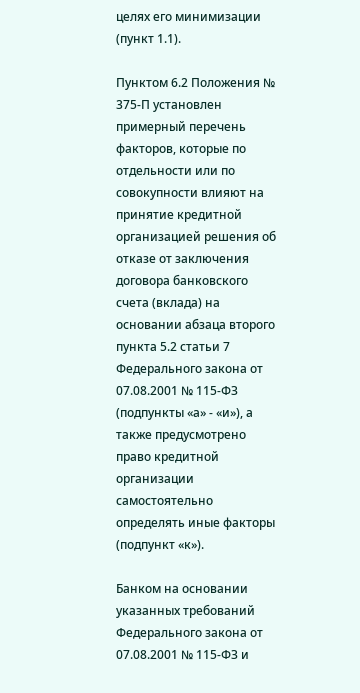целях его минимизации (пункт 1.1).

Пунктом 6.2 Положения № 375-П установлен примерный перечень факторов, которые по отдельности или по совокупности влияют на принятие кредитной организацией решения об отказе от заключения договора банковского счета (вклада) на основании абзаца второго пункта 5.2 статьи 7 Федерального закона от 07.08.2001 № 115-ФЗ (подпункты «а» - «и»), а также предусмотрено право кредитной организации самостоятельно определять иные факторы (подпункт «к»).

Банком на основании указанных требований Федерального закона от 07.08.2001 № 115-ФЗ и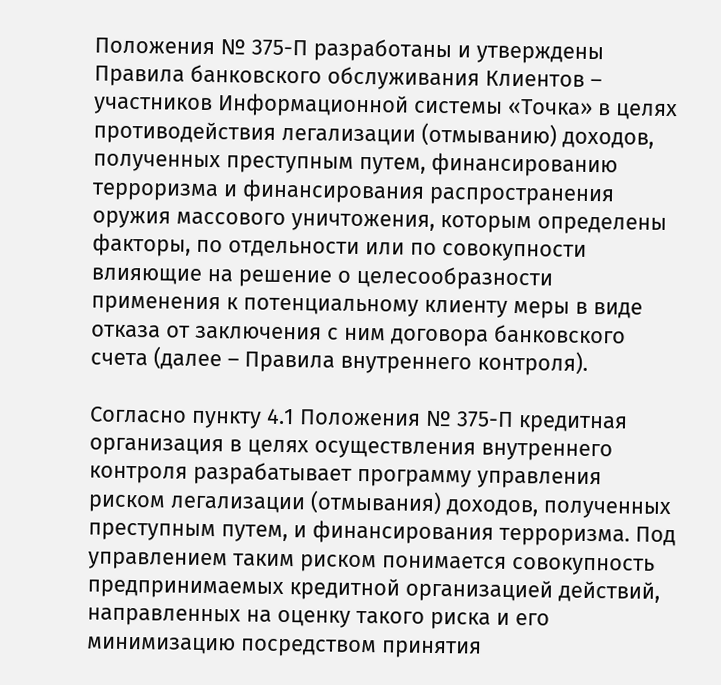Положения № 375-П разработаны и утверждены Правила банковского обслуживания Клиентов – участников Информационной системы «Точка» в целях противодействия легализации (отмыванию) доходов, полученных преступным путем, финансированию терроризма и финансирования распространения оружия массового уничтожения, которым определены факторы, по отдельности или по совокупности влияющие на решение о целесообразности применения к потенциальному клиенту меры в виде отказа от заключения с ним договора банковского счета (далее – Правила внутреннего контроля).

Согласно пункту 4.1 Положения № 375-П кредитная организация в целях осуществления внутреннего контроля разрабатывает программу управления риском легализации (отмывания) доходов, полученных преступным путем, и финансирования терроризма. Под управлением таким риском понимается совокупность предпринимаемых кредитной организацией действий, направленных на оценку такого риска и его минимизацию посредством принятия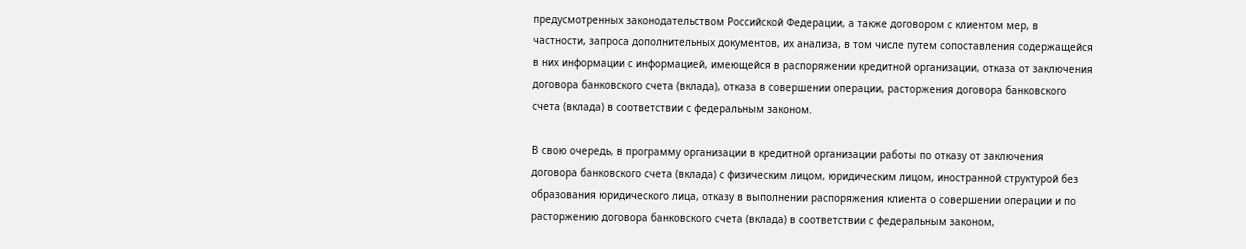предусмотренных законодательством Российской Федерации, а также договором с клиентом мер, в частности, запроса дополнительных документов, их анализа, в том числе путем сопоставления содержащейся в них информации с информацией, имеющейся в распоряжении кредитной организации, отказа от заключения договора банковского счета (вклада), отказа в совершении операции, расторжения договора банковского счета (вклада) в соответствии с федеральным законом.

В свою очередь, в программу организации в кредитной организации работы по отказу от заключения договора банковского счета (вклада) с физическим лицом, юридическим лицом, иностранной структурой без образования юридического лица, отказу в выполнении распоряжения клиента о совершении операции и по расторжению договора банковского счета (вклада) в соответствии с федеральным законом,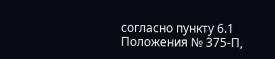согласно пункту 6.1 Положения № 375-П,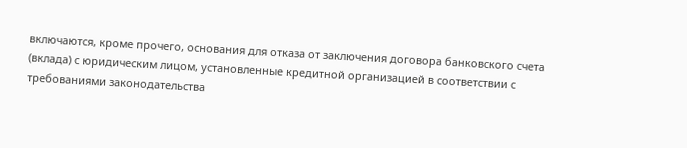включаются, кроме прочего, основания для отказа от заключения договора банковского счета (вклада) с юридическим лицом, установленные кредитной организацией в соответствии с требованиями законодательства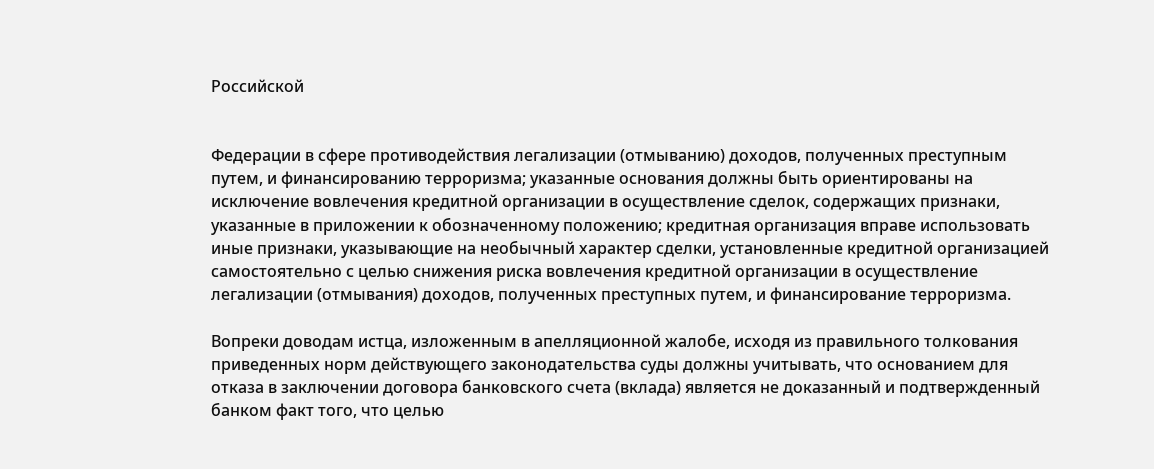Российской


Федерации в сфере противодействия легализации (отмыванию) доходов, полученных преступным путем, и финансированию терроризма; указанные основания должны быть ориентированы на исключение вовлечения кредитной организации в осуществление сделок, содержащих признаки, указанные в приложении к обозначенному положению; кредитная организация вправе использовать иные признаки, указывающие на необычный характер сделки, установленные кредитной организацией самостоятельно с целью снижения риска вовлечения кредитной организации в осуществление легализации (отмывания) доходов, полученных преступных путем, и финансирование терроризма.

Вопреки доводам истца, изложенным в апелляционной жалобе, исходя из правильного толкования приведенных норм действующего законодательства суды должны учитывать, что основанием для отказа в заключении договора банковского счета (вклада) является не доказанный и подтвержденный банком факт того, что целью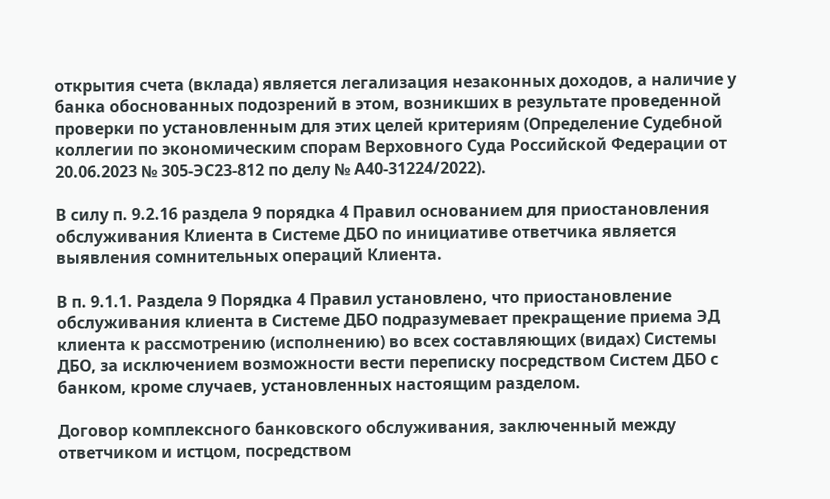открытия счета (вклада) является легализация незаконных доходов, а наличие у банка обоснованных подозрений в этом, возникших в результате проведенной проверки по установленным для этих целей критериям (Определение Судебной коллегии по экономическим спорам Верховного Суда Российской Федерации от 20.06.2023 № 305-ЭС23-812 по делу № А40-31224/2022).

В силу п. 9.2.16 раздела 9 порядка 4 Правил основанием для приостановления обслуживания Клиента в Системе ДБО по инициативе ответчика является выявления сомнительных операций Клиента.

В п. 9.1.1. Раздела 9 Порядка 4 Правил установлено, что приостановление обслуживания клиента в Системе ДБО подразумевает прекращение приема ЭД клиента к рассмотрению (исполнению) во всех составляющих (видах) Системы ДБО, за исключением возможности вести переписку посредством Систем ДБО с банком, кроме случаев, установленных настоящим разделом.

Договор комплексного банковского обслуживания, заключенный между ответчиком и истцом, посредством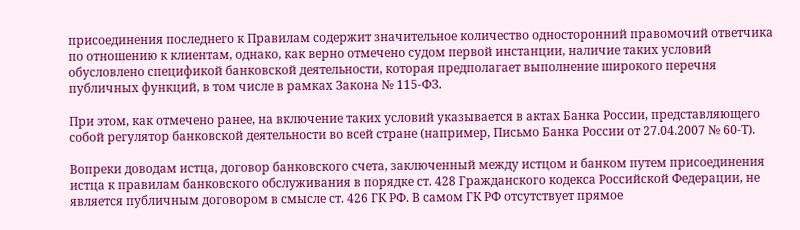присоединения последнего к Правилам содержит значительное количество односторонний правомочий ответчика по отношению к клиентам, однако, как верно отмечено судом первой инстанции, наличие таких условий обусловлено спецификой банковской деятельности, которая предполагает выполнение широкого перечня публичных функций, в том числе в рамках Закона № 115-ФЗ.

При этом, как отмечено ранее, на включение таких условий указывается в актах Банка России, представляющего собой регулятор банковской деятельности во всей стране (например, Письмо Банка России от 27.04.2007 № 60-Т).

Вопреки доводам истца, договор банковского счета, заключенный между истцом и банком путем присоединения истца к правилам банковского обслуживания в порядке ст. 428 Гражданского кодекса Российской Федерации, не является публичным договором в смысле ст. 426 ГК РФ. В самом ГК РФ отсутствует прямое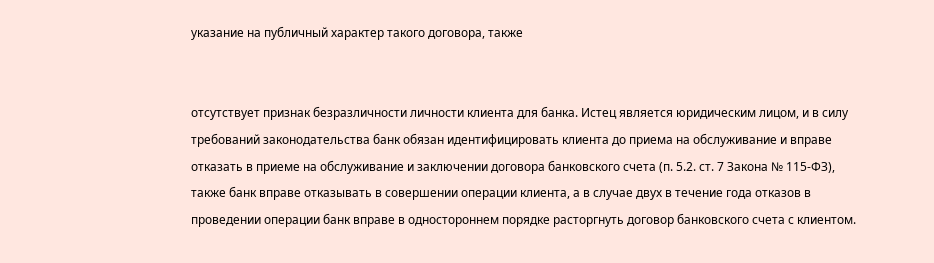указание на публичный характер такого договора, также


отсутствует признак безразличности личности клиента для банка. Истец является юридическим лицом, и в силу требований законодательства банк обязан идентифицировать клиента до приема на обслуживание и вправе отказать в приеме на обслуживание и заключении договора банковского счета (п. 5.2. ст. 7 Закона № 115-ФЗ), также банк вправе отказывать в совершении операции клиента, а в случае двух в течение года отказов в проведении операции банк вправе в одностороннем порядке расторгнуть договор банковского счета с клиентом.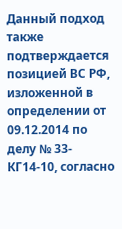Данный подход также подтверждается позицией ВС РФ, изложенной в определении от 09.12.2014 по делу № 33-КГ14-10, согласно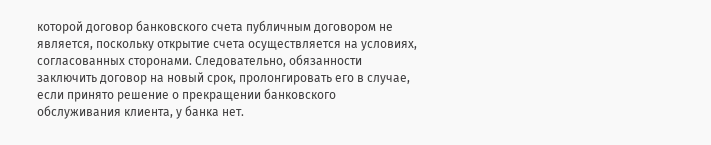которой договор банковского счета публичным договором не является, поскольку открытие счета осуществляется на условиях, согласованных сторонами. Следовательно, обязанности заключить договор на новый срок, пролонгировать его в случае, если принято решение о прекращении банковского обслуживания клиента, у банка нет.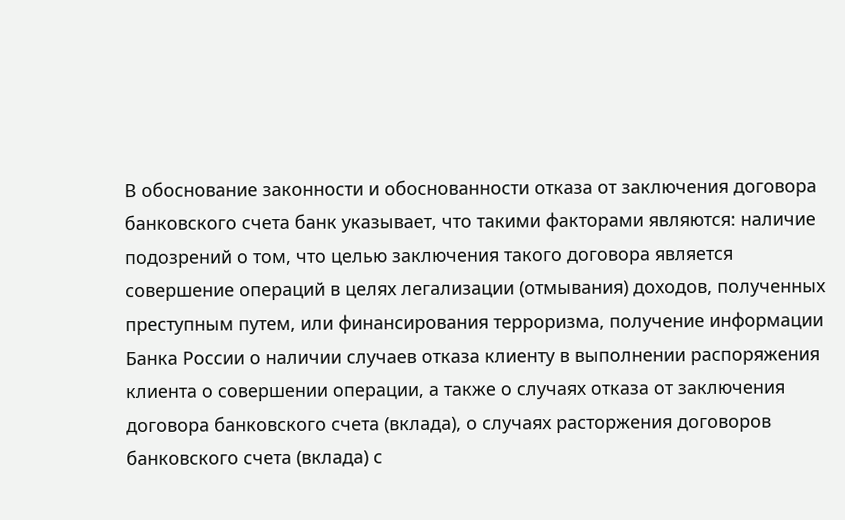В обоснование законности и обоснованности отказа от заключения договора банковского счета банк указывает, что такими факторами являются: наличие подозрений о том, что целью заключения такого договора является совершение операций в целях легализации (отмывания) доходов, полученных преступным путем, или финансирования терроризма, получение информации Банка России о наличии случаев отказа клиенту в выполнении распоряжения клиента о совершении операции, а также о случаях отказа от заключения договора банковского счета (вклада), о случаях расторжения договоров банковского счета (вклада) с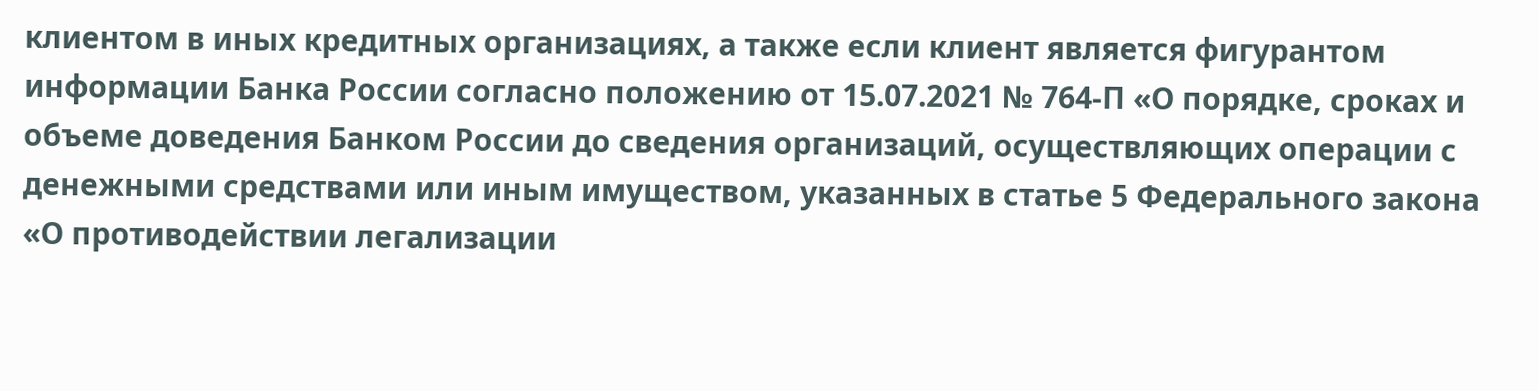клиентом в иных кредитных организациях, а также если клиент является фигурантом информации Банка России согласно положению от 15.07.2021 № 764-П «О порядке, сроках и объеме доведения Банком России до сведения организаций, осуществляющих операции с денежными средствами или иным имуществом, указанных в статье 5 Федерального закона «О противодействии легализации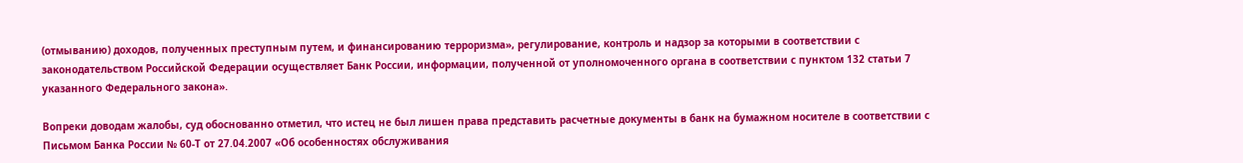(отмыванию) доходов, полученных преступным путем, и финансированию терроризма», регулирование, контроль и надзор за которыми в соответствии с законодательством Российской Федерации осуществляет Банк России, информации, полученной от уполномоченного органа в соответствии с пунктом 132 статьи 7 указанного Федерального закона».

Вопреки доводам жалобы, суд обоснованно отметил, что истец не был лишен права представить расчетные документы в банк на бумажном носителе в соответствии с Письмом Банка России № 60-Т от 27.04.2007 «Об особенностях обслуживания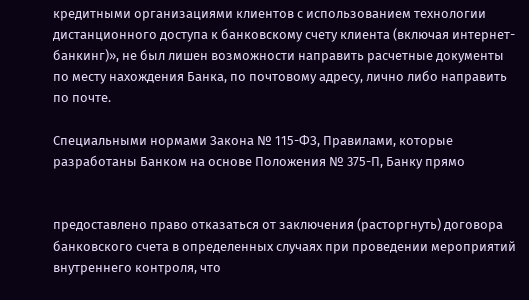кредитными организациями клиентов с использованием технологии дистанционного доступа к банковскому счету клиента (включая интернет-банкинг)», не был лишен возможности направить расчетные документы по месту нахождения Банка, по почтовому адресу, лично либо направить по почте.

Специальными нормами Закона № 115-ФЗ, Правилами, которые разработаны Банком на основе Положения № 375-П, Банку прямо


предоставлено право отказаться от заключения (расторгнуть) договора банковского счета в определенных случаях при проведении мероприятий внутреннего контроля, что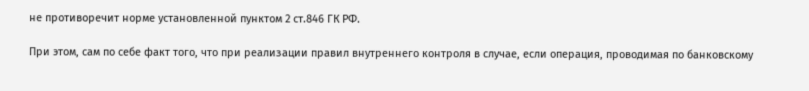не противоречит норме установленной пунктом 2 ст.846 ГК РФ.

При этом, сам по себе факт того, что при реализации правил внутреннего контроля в случае, если операция, проводимая по банковскому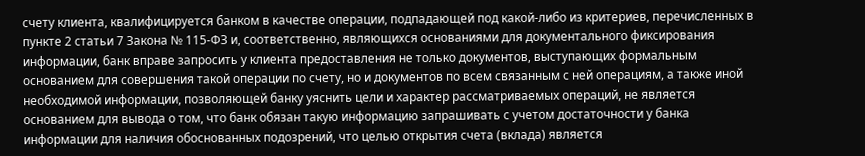счету клиента, квалифицируется банком в качестве операции, подпадающей под какой-либо из критериев, перечисленных в пункте 2 статьи 7 Закона № 115-ФЗ и, соответственно, являющихся основаниями для документального фиксирования информации, банк вправе запросить у клиента предоставления не только документов, выступающих формальным основанием для совершения такой операции по счету, но и документов по всем связанным с ней операциям, а также иной необходимой информации, позволяющей банку уяснить цели и характер рассматриваемых операций, не является основанием для вывода о том, что банк обязан такую информацию запрашивать с учетом достаточности у банка информации для наличия обоснованных подозрений, что целью открытия счета (вклада) является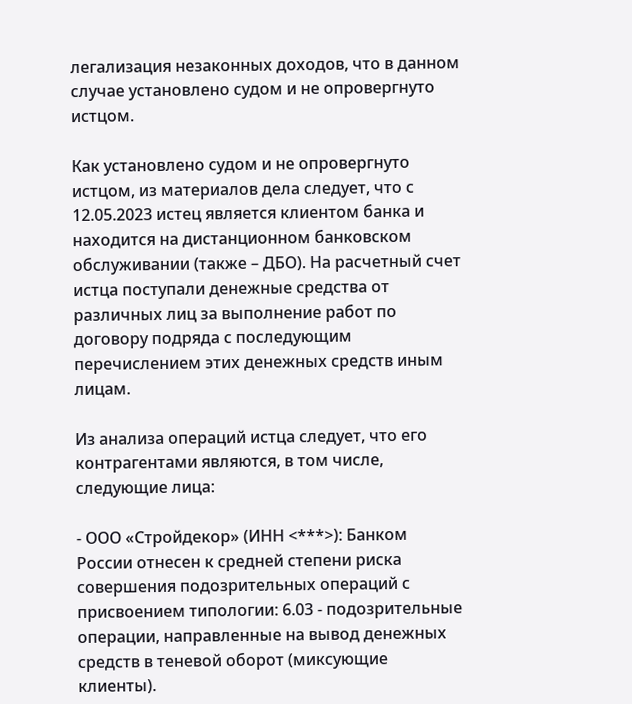легализация незаконных доходов, что в данном случае установлено судом и не опровергнуто истцом.

Как установлено судом и не опровергнуто истцом, из материалов дела следует, что с 12.05.2023 истец является клиентом банка и находится на дистанционном банковском обслуживании (также – ДБО). На расчетный счет истца поступали денежные средства от различных лиц за выполнение работ по договору подряда с последующим перечислением этих денежных средств иным лицам.

Из анализа операций истца следует, что его контрагентами являются, в том числе, следующие лица:

- ООО «Стройдекор» (ИНН <***>): Банком России отнесен к средней степени риска совершения подозрительных операций с присвоением типологии: 6.03 - подозрительные операции, направленные на вывод денежных средств в теневой оборот (миксующие клиенты).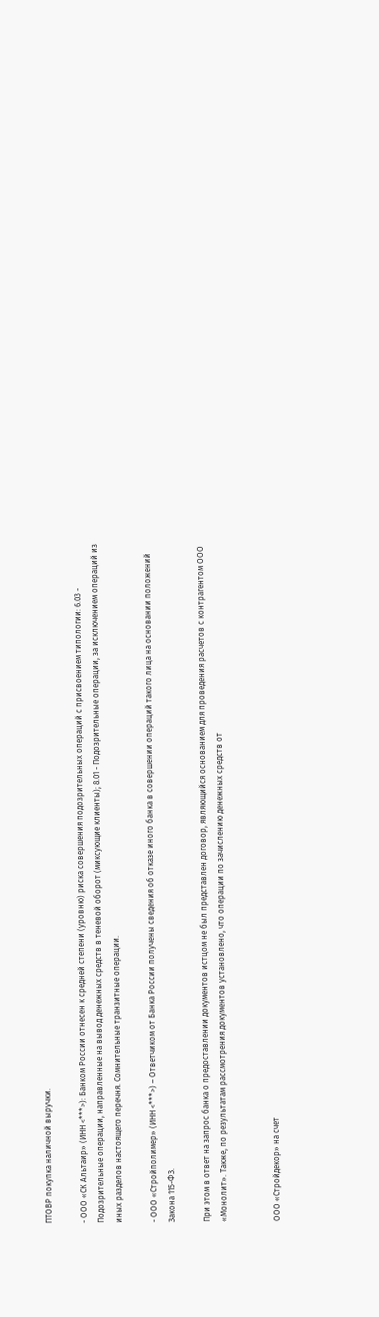ПТОВР покупка наличной выручки.

- ООО «СК Альтаир» (ИНН <***>): Банком России отнесен к средней степени (уровню) риска совершения подозрительных операций с присвоением типологии: 6.03 - Подозрительные операции, направленные на вывод денежных средств в теневой оборот (миксующие клиенты); 8.01 - Подозрительные операции, за исключением операций из иных разделов настоящего перечня. Сомнительные транзитные операции.

- ООО «Стройполимер» (ИНН <***>) – Ответчиком от Банка России получены сведения об отказе иного банка в совершении операций такого лица на основании положений Закона 115-ФЗ.

При этом в ответ на запрос банка о предоставлении документов истцом не был представлен договор, являющийся основанием для проведения расчетов с контрагентом ООО «Монолит». Также, по результатам рассмотрения документов установлено, что операции по зачислению денежных средств от


ООО «Стройдекор» на счет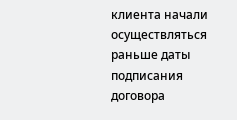клиента начали осуществляться раньше даты подписания договора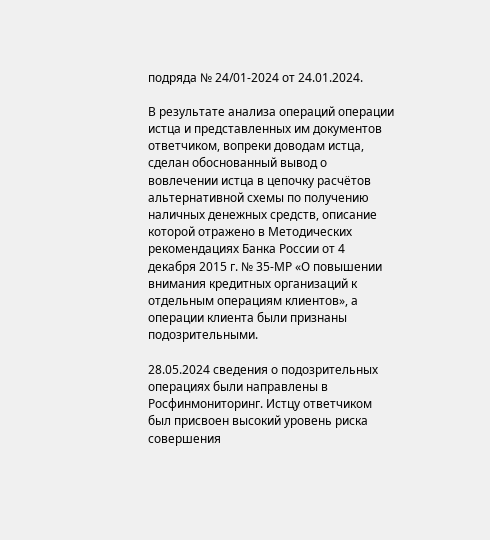подряда № 24/01-2024 от 24.01.2024.

В результате анализа операций операции истца и представленных им документов ответчиком, вопреки доводам истца, сделан обоснованный вывод о вовлечении истца в цепочку расчётов альтернативной схемы по получению наличных денежных средств, описание которой отражено в Методических рекомендациях Банка России от 4 декабря 2015 г. № 35-МР «О повышении внимания кредитных организаций к отдельным операциям клиентов», а операции клиента были признаны подозрительными.

28.05.2024 сведения о подозрительных операциях были направлены в Росфинмониторинг. Истцу ответчиком был присвоен высокий уровень риска совершения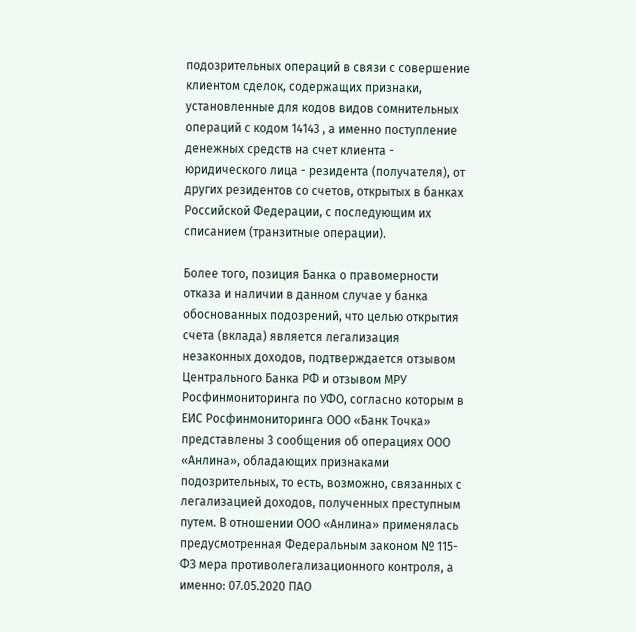подозрительных операций в связи с совершение клиентом сделок, содержащих признаки, установленные для кодов видов сомнительных операций с кодом 14143 , а именно поступление денежных средств на счет клиента - юридического лица - резидента (получателя), от других резидентов со счетов, открытых в банках Российской Федерации, с последующим их списанием (транзитные операции).

Более того, позиция Банка о правомерности отказа и наличии в данном случае у банка обоснованных подозрений, что целью открытия счета (вклада) является легализация незаконных доходов, подтверждается отзывом Центрального Банка РФ и отзывом МРУ Росфинмониторинга по УФО, согласно которым в ЕИС Росфинмониторинга ООО «Банк Точка» представлены 3 сообщения об операциях ООО «Анлина», обладающих признаками подозрительных, то есть, возможно, связанных с легализацией доходов, полученных преступным путем. В отношении ООО «Анлина» применялась предусмотренная Федеральным законом № 115-ФЗ мера противолегализационного контроля, а именно: 07.05.2020 ПАО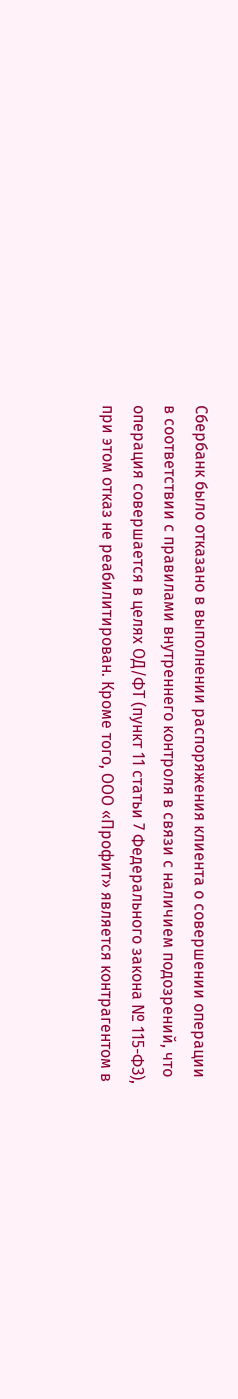Сбербанк было отказано в выполнении распоряжения клиента о совершении операции в соответствии с правилами внутреннего контроля в связи с наличием подозрений, что операция совершается в целях ОД/ФТ (пункт 11 статьи 7 Федерального закона № 115-ФЗ), при этом отказ не реабилитирован. Кроме того, ООО «Профит» является контрагентом в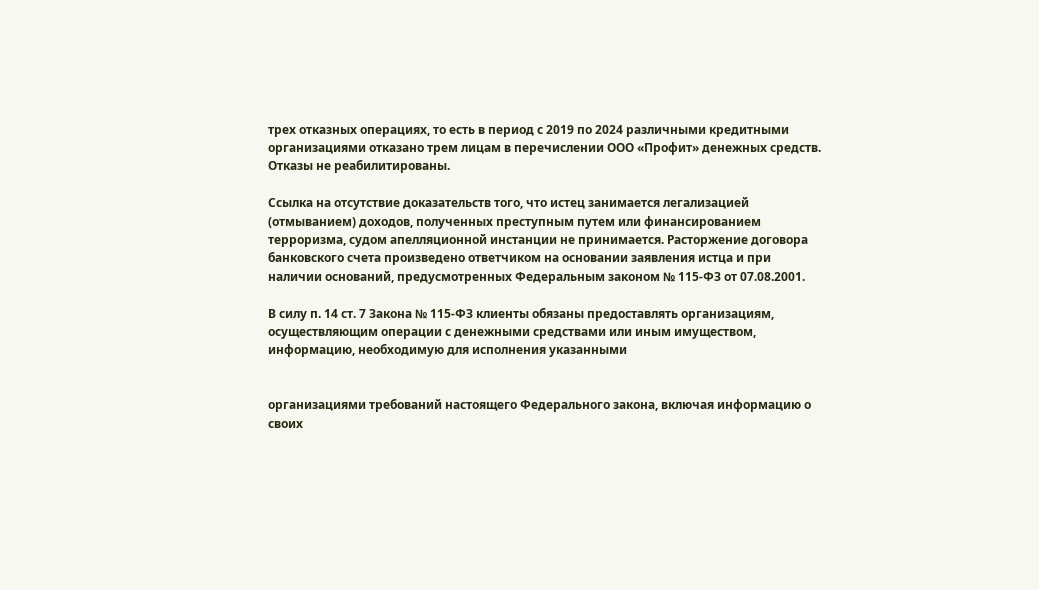трех отказных операциях, то есть в период с 2019 по 2024 различными кредитными организациями отказано трем лицам в перечислении ООО «Профит» денежных средств. Отказы не реабилитированы.

Ссылка на отсутствие доказательств того, что истец занимается легализацией (отмыванием) доходов, полученных преступным путем или финансированием терроризма, судом апелляционной инстанции не принимается. Расторжение договора банковского счета произведено ответчиком на основании заявления истца и при наличии оснований, предусмотренных Федеральным законом № 115-ФЗ от 07.08.2001.

В силу п. 14 ст. 7 Закона № 115-ФЗ клиенты обязаны предоставлять организациям, осуществляющим операции с денежными средствами или иным имуществом, информацию, необходимую для исполнения указанными


организациями требований настоящего Федерального закона, включая информацию о своих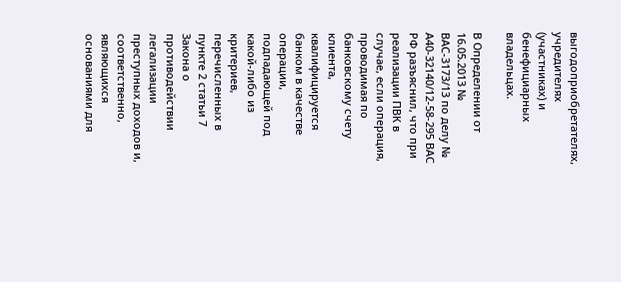выгодоприобретателях, учредителях (участниках) и бенефициарных владельцах.

В Определении от 16.05.2013 № ВАС-3173/13 по делу № А40-32140/12-58-295 ВАС РФ разъяснил, что при реализации ПВК в случае, если операция, проводимая по банковскому счету клиента, квалифицируется банком в качестве операции, подпадающей под какой-либо из критериев, перечисленных в пункте 2 статьи 7 Закона о противодействии легализации преступных доходов и, соответственно, являющихся основаниями для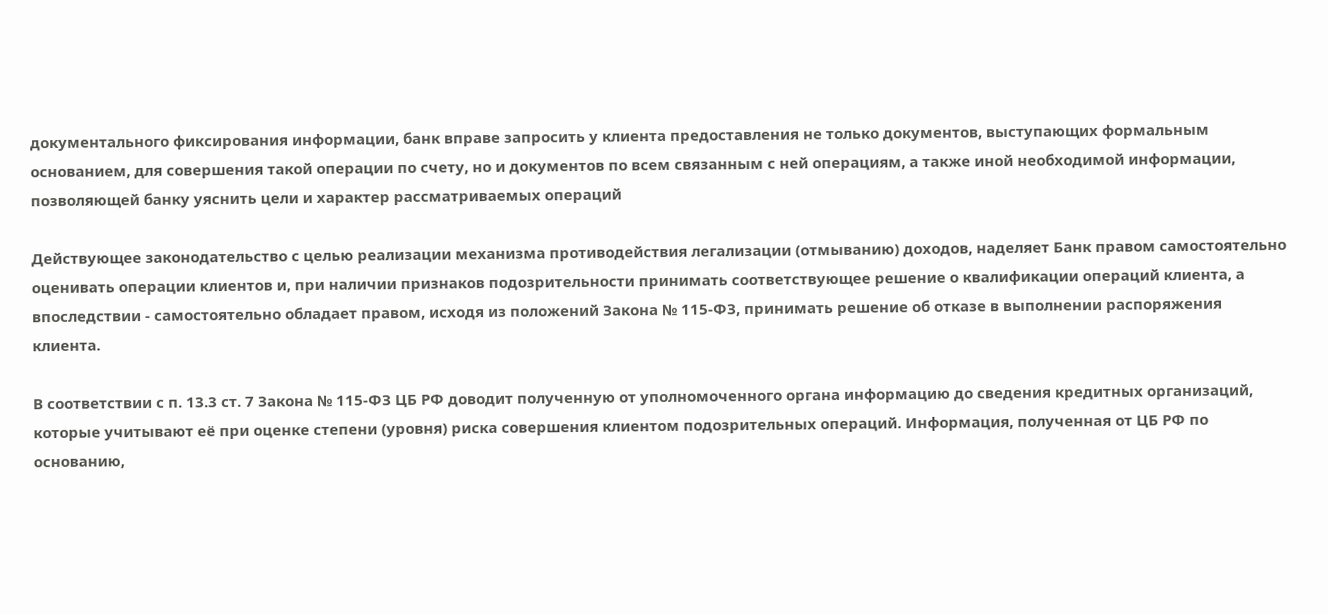документального фиксирования информации, банк вправе запросить у клиента предоставления не только документов, выступающих формальным основанием, для совершения такой операции по счету, но и документов по всем связанным с ней операциям, а также иной необходимой информации, позволяющей банку уяснить цели и характер рассматриваемых операций

Действующее законодательство с целью реализации механизма противодействия легализации (отмыванию) доходов, наделяет Банк правом самостоятельно оценивать операции клиентов и, при наличии признаков подозрительности принимать соответствующее решение о квалификации операций клиента, а впоследствии - самостоятельно обладает правом, исходя из положений Закона № 115-ФЗ, принимать решение об отказе в выполнении распоряжения клиента.

В соответствии с п. 13.3 ст. 7 Закона № 115-ФЗ ЦБ РФ доводит полученную от уполномоченного органа информацию до сведения кредитных организаций, которые учитывают её при оценке степени (уровня) риска совершения клиентом подозрительных операций. Информация, полученная от ЦБ РФ по основанию,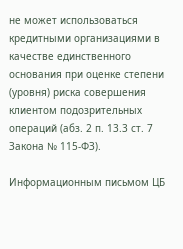не может использоваться кредитными организациями в качестве единственного основания при оценке степени (уровня) риска совершения клиентом подозрительных операций (абз. 2 п. 13.3 ст. 7 Закона № 115-ФЗ).

Информационным письмом ЦБ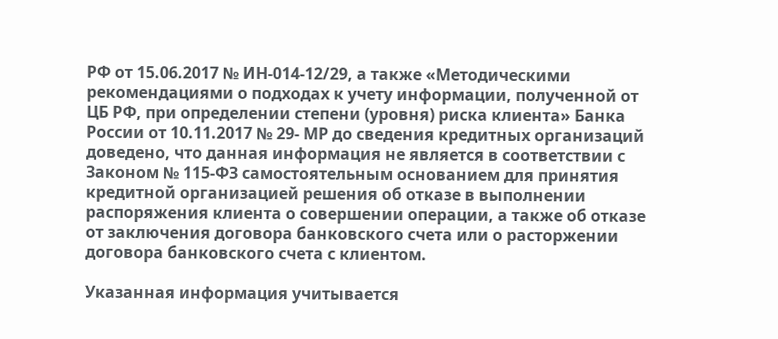РФ от 15.06.2017 № ИН-014-12/29, а также «Методическими рекомендациями о подходах к учету информации, полученной от ЦБ РФ, при определении степени (уровня) риска клиента» Банка России от 10.11.2017 № 29- МР до сведения кредитных организаций доведено, что данная информация не является в соответствии с Законом № 115-ФЗ самостоятельным основанием для принятия кредитной организацией решения об отказе в выполнении распоряжения клиента о совершении операции, а также об отказе от заключения договора банковского счета или о расторжении договора банковского счета с клиентом.

Указанная информация учитывается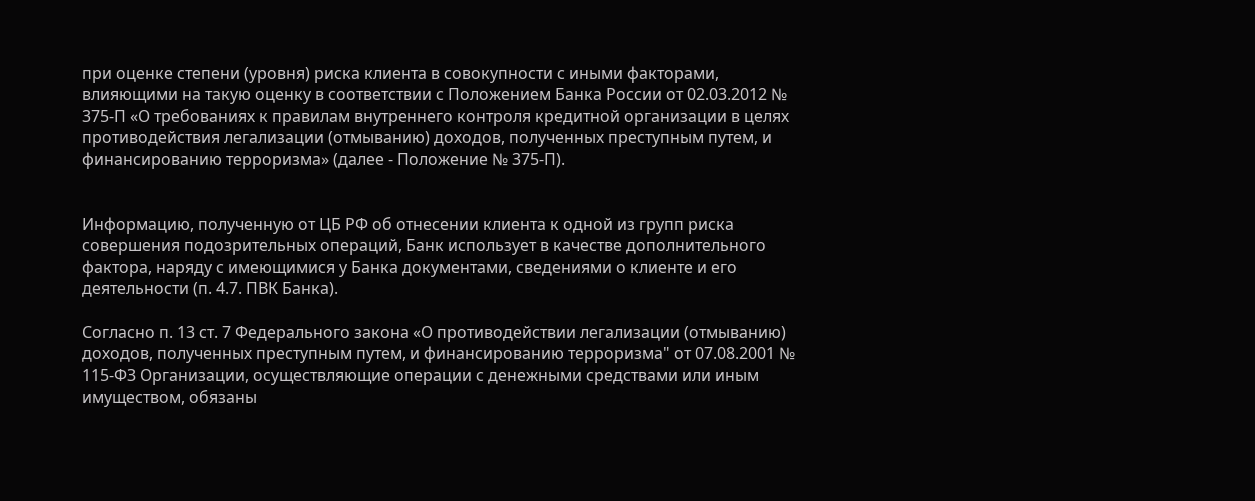при оценке степени (уровня) риска клиента в совокупности с иными факторами, влияющими на такую оценку в соответствии с Положением Банка России от 02.03.2012 № 375-П «О требованиях к правилам внутреннего контроля кредитной организации в целях противодействия легализации (отмыванию) доходов, полученных преступным путем, и финансированию терроризма» (далее - Положение № 375-П).


Информацию, полученную от ЦБ РФ об отнесении клиента к одной из групп риска совершения подозрительных операций, Банк использует в качестве дополнительного фактора, наряду с имеющимися у Банка документами, сведениями о клиенте и его деятельности (п. 4.7. ПВК Банка).

Согласно п. 13 ст. 7 Федерального закона «О противодействии легализации (отмыванию) доходов, полученных преступным путем, и финансированию терроризма" от 07.08.2001 № 115-ФЗ Организации, осуществляющие операции с денежными средствами или иным имуществом, обязаны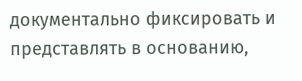документально фиксировать и представлять в основанию,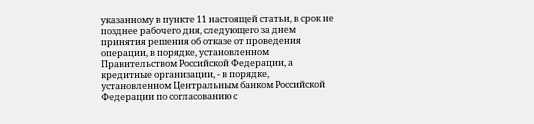указанному в пункте 11 настоящей статьи, в срок не позднее рабочего дня, следующего за днем принятия решения об отказе от проведения операции, в порядке, установленном Правительством Российской Федерации, а кредитные организации, - в порядке, установленном Центральным банком Российской Федерации по согласованию с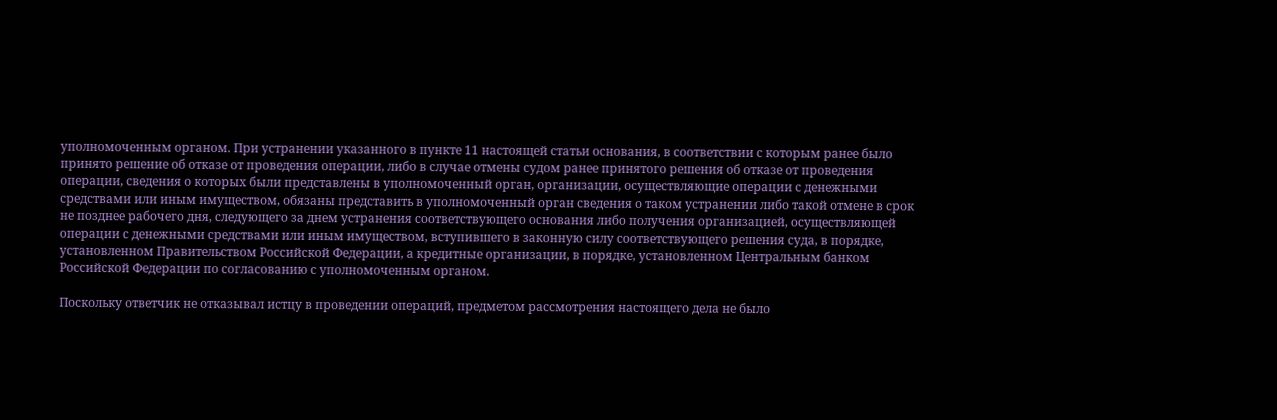уполномоченным органом. При устранении указанного в пункте 11 настоящей статьи основания, в соответствии с которым ранее было принято решение об отказе от проведения операции, либо в случае отмены судом ранее принятого решения об отказе от проведения операции, сведения о которых были представлены в уполномоченный орган, организации, осуществляющие операции с денежными средствами или иным имуществом, обязаны представить в уполномоченный орган сведения о таком устранении либо такой отмене в срок не позднее рабочего дня, следующего за днем устранения соответствующего основания либо получения организацией, осуществляющей операции с денежными средствами или иным имуществом, вступившего в законную силу соответствующего решения суда, в порядке, установленном Правительством Российской Федерации, а кредитные организации, в порядке, установленном Центральным банком Российской Федерации по согласованию с уполномоченным органом.

Поскольку ответчик не отказывал истцу в проведении операций, предметом рассмотрения настоящего дела не было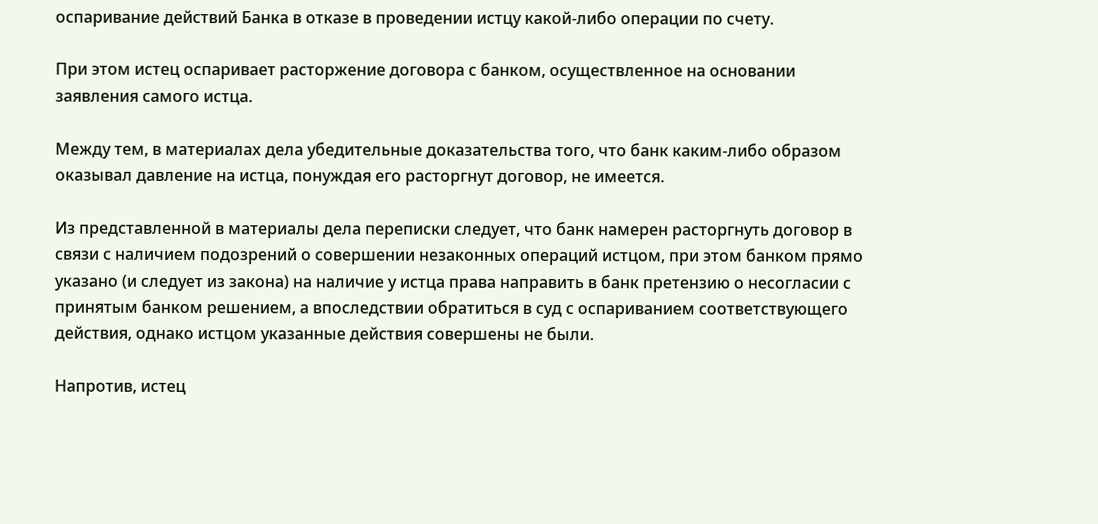оспаривание действий Банка в отказе в проведении истцу какой-либо операции по счету.

При этом истец оспаривает расторжение договора с банком, осуществленное на основании заявления самого истца.

Между тем, в материалах дела убедительные доказательства того, что банк каким-либо образом оказывал давление на истца, понуждая его расторгнут договор, не имеется.

Из представленной в материалы дела переписки следует, что банк намерен расторгнуть договор в связи с наличием подозрений о совершении незаконных операций истцом, при этом банком прямо указано (и следует из закона) на наличие у истца права направить в банк претензию о несогласии с принятым банком решением, а впоследствии обратиться в суд с оспариванием соответствующего действия, однако истцом указанные действия совершены не были.

Напротив, истец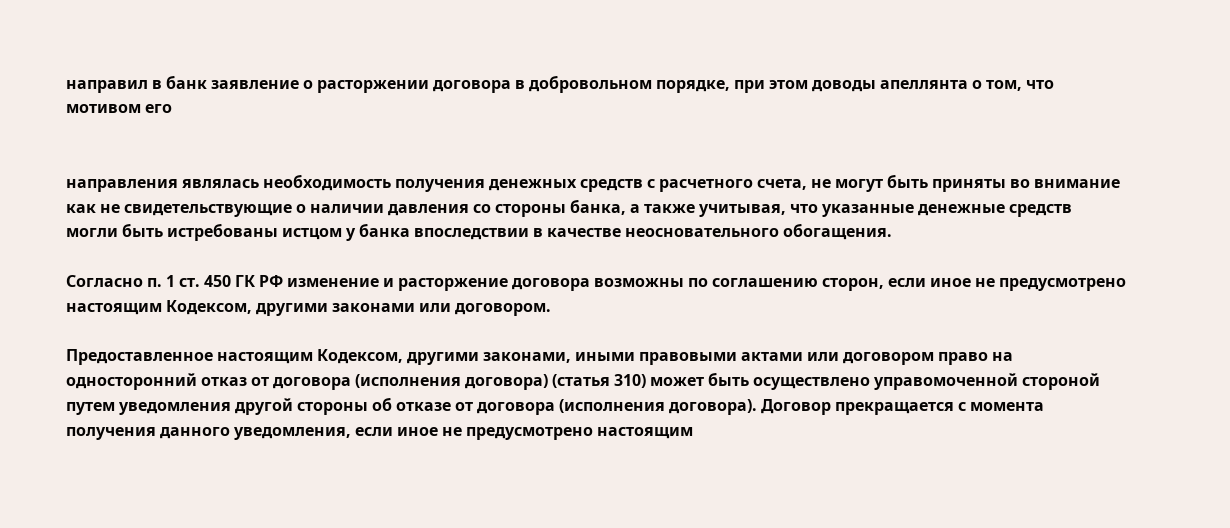направил в банк заявление о расторжении договора в добровольном порядке, при этом доводы апеллянта о том, что мотивом его


направления являлась необходимость получения денежных средств с расчетного счета, не могут быть приняты во внимание как не свидетельствующие о наличии давления со стороны банка, а также учитывая, что указанные денежные средств могли быть истребованы истцом у банка впоследствии в качестве неосновательного обогащения.

Согласно п. 1 ст. 450 ГК РФ изменение и расторжение договора возможны по соглашению сторон, если иное не предусмотрено настоящим Кодексом, другими законами или договором.

Предоставленное настоящим Кодексом, другими законами, иными правовыми актами или договором право на односторонний отказ от договора (исполнения договора) (статья 310) может быть осуществлено управомоченной стороной путем уведомления другой стороны об отказе от договора (исполнения договора). Договор прекращается с момента получения данного уведомления, если иное не предусмотрено настоящим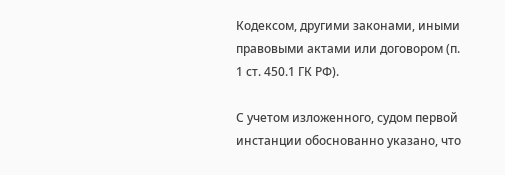Кодексом, другими законами, иными правовыми актами или договором (п. 1 ст. 450.1 ГК РФ).

С учетом изложенного, судом первой инстанции обоснованно указано, что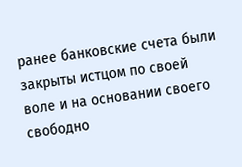ранее банковские счета были закрыты истцом по своей воле и на основании своего свободно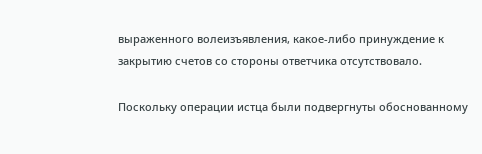выраженного волеизъявления, какое-либо принуждение к закрытию счетов со стороны ответчика отсутствовало.

Поскольку операции истца были подвергнуты обоснованному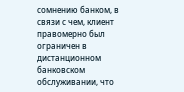сомнению банком, в связи с чем, клиент правомерно был ограничен в дистанционном банковском обслуживании, что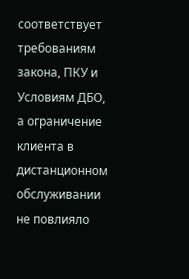соответствует требованиям закона, ПКУ и Условиям ДБО, а ограничение клиента в дистанционном обслуживании не повлияло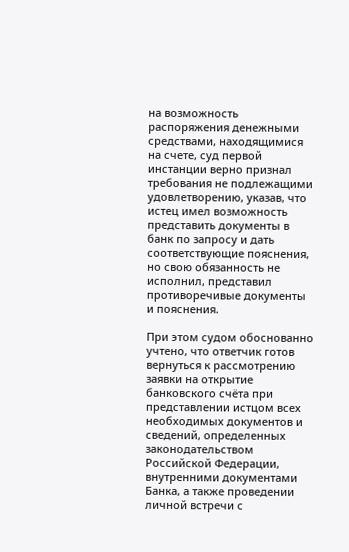на возможность распоряжения денежными средствами, находящимися на счете, суд первой инстанции верно признал требования не подлежащими удовлетворению, указав, что истец имел возможность представить документы в банк по запросу и дать соответствующие пояснения, но свою обязанность не исполнил, представил противоречивые документы и пояснения.

При этом судом обоснованно учтено, что ответчик готов вернуться к рассмотрению заявки на открытие банковского счёта при представлении истцом всех необходимых документов и сведений, определенных законодательством Российской Федерации, внутренними документами Банка, а также проведении личной встречи с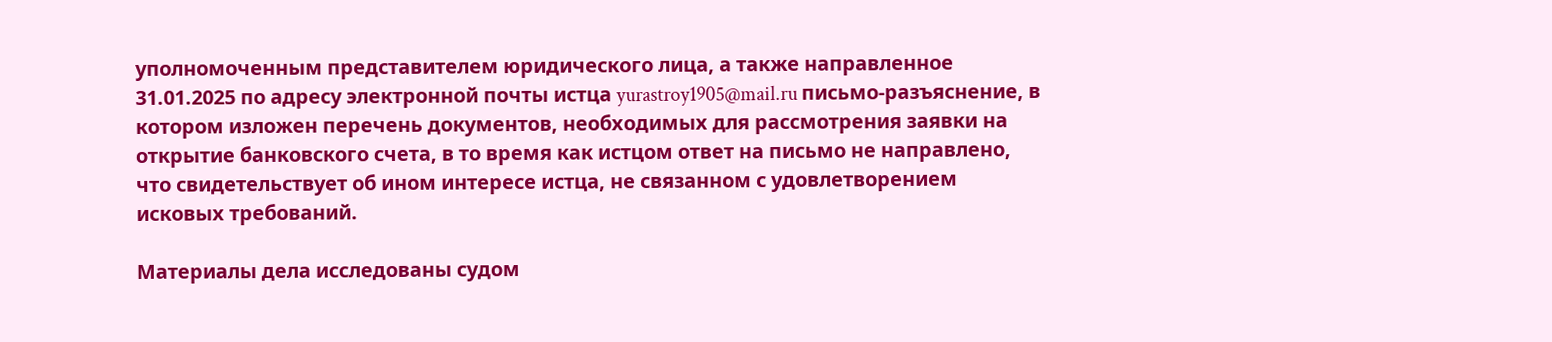уполномоченным представителем юридического лица, а также направленное 31.01.2025 по адресу электронной почты истца yurastroy1905@mail.ru письмо-разъяснение, в котором изложен перечень документов, необходимых для рассмотрения заявки на открытие банковского счета, в то время как истцом ответ на письмо не направлено, что свидетельствует об ином интересе истца, не связанном с удовлетворением исковых требований.

Материалы дела исследованы судом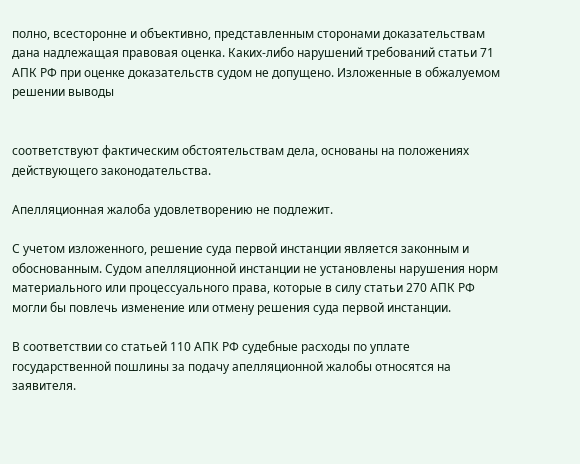полно, всесторонне и объективно, представленным сторонами доказательствам дана надлежащая правовая оценка. Каких-либо нарушений требований статьи 71 АПК РФ при оценке доказательств судом не допущено. Изложенные в обжалуемом решении выводы


соответствуют фактическим обстоятельствам дела, основаны на положениях действующего законодательства.

Апелляционная жалоба удовлетворению не подлежит.

С учетом изложенного, решение суда первой инстанции является законным и обоснованным. Судом апелляционной инстанции не установлены нарушения норм материального или процессуального права, которые в силу статьи 270 АПК РФ могли бы повлечь изменение или отмену решения суда первой инстанции.

В соответствии со статьей 110 АПК РФ судебные расходы по уплате государственной пошлины за подачу апелляционной жалобы относятся на заявителя.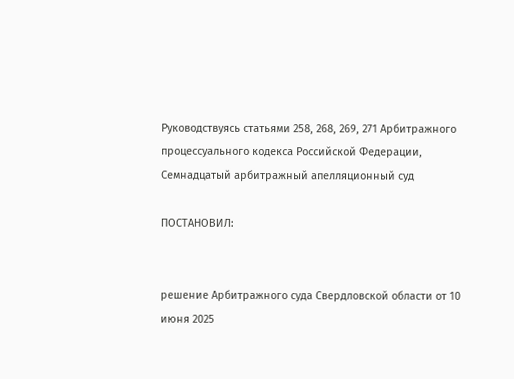Руководствуясь статьями 258, 268, 269, 271 Арбитражного процессуального кодекса Российской Федерации, Семнадцатый арбитражный апелляционный суд

ПОСТАНОВИЛ:


решение Арбитражного суда Свердловской области от 10 июня 2025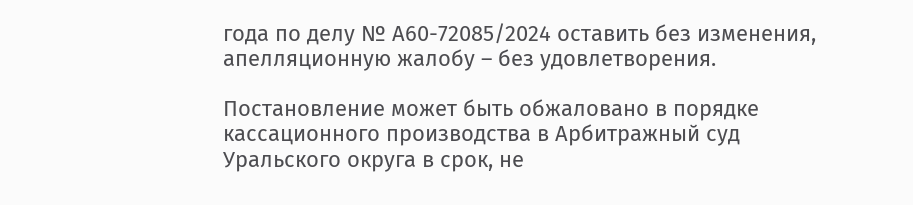года по делу № А60-72085/2024 оставить без изменения, апелляционную жалобу – без удовлетворения.

Постановление может быть обжаловано в порядке кассационного производства в Арбитражный суд Уральского округа в срок, не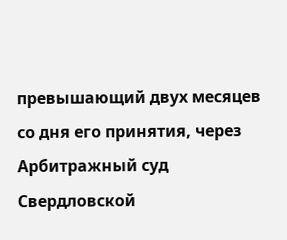превышающий двух месяцев со дня его принятия, через Арбитражный суд Свердловской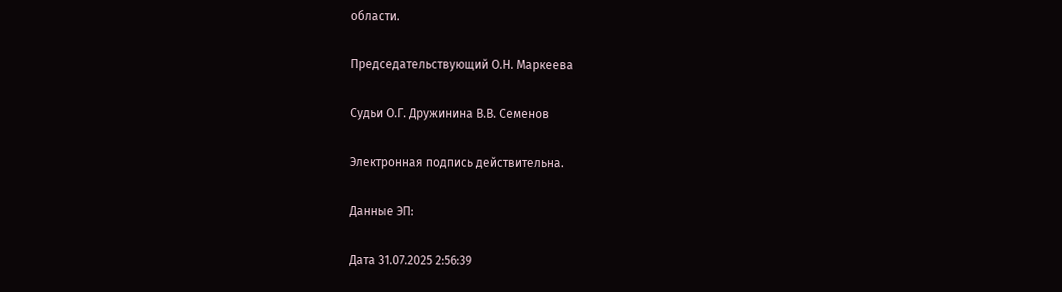области.

Председательствующий О.Н. Маркеева

Судьи О.Г. Дружинина В.В. Семенов

Электронная подпись действительна.

Данные ЭП:

Дата 31.07.2025 2:56:39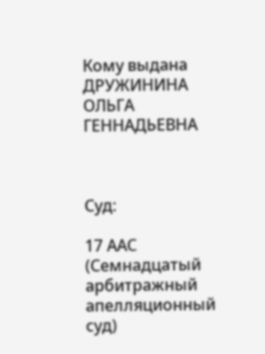Кому выдана ДРУЖИНИНА ОЛЬГА ГЕННАДЬЕВНА



Суд:

17 ААС (Семнадцатый арбитражный апелляционный суд)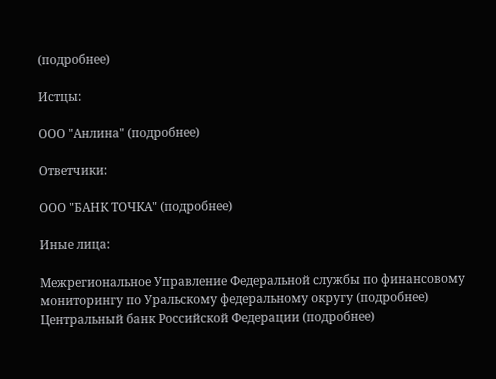(подробнее)

Истцы:

ООО "Анлина" (подробнее)

Ответчики:

ООО "БАНК ТОЧКА" (подробнее)

Иные лица:

Межрегиональное Управление Федеральной службы по финансовому мониторингу по Уральскому федеральному округу (подробнее)
Центральный банк Российской Федерации (подробнее)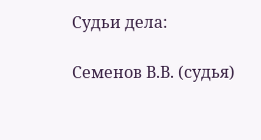Судьи дела:

Семенов В.В. (судья)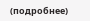(подробнее)